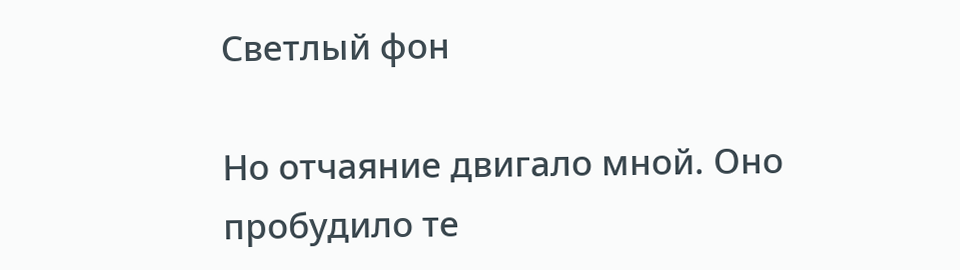Светлый фон

Но отчаяние двигало мной. Оно пробудило те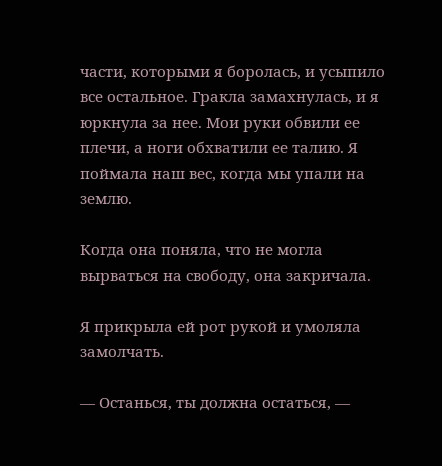части, которыми я боролась, и усыпило все остальное. Гракла замахнулась, и я юркнула за нее. Мои руки обвили ее плечи, а ноги обхватили ее талию. Я поймала наш вес, когда мы упали на землю.

Когда она поняла, что не могла вырваться на свободу, она закричала.

Я прикрыла ей рот рукой и умоляла замолчать.

— Останься, ты должна остаться, —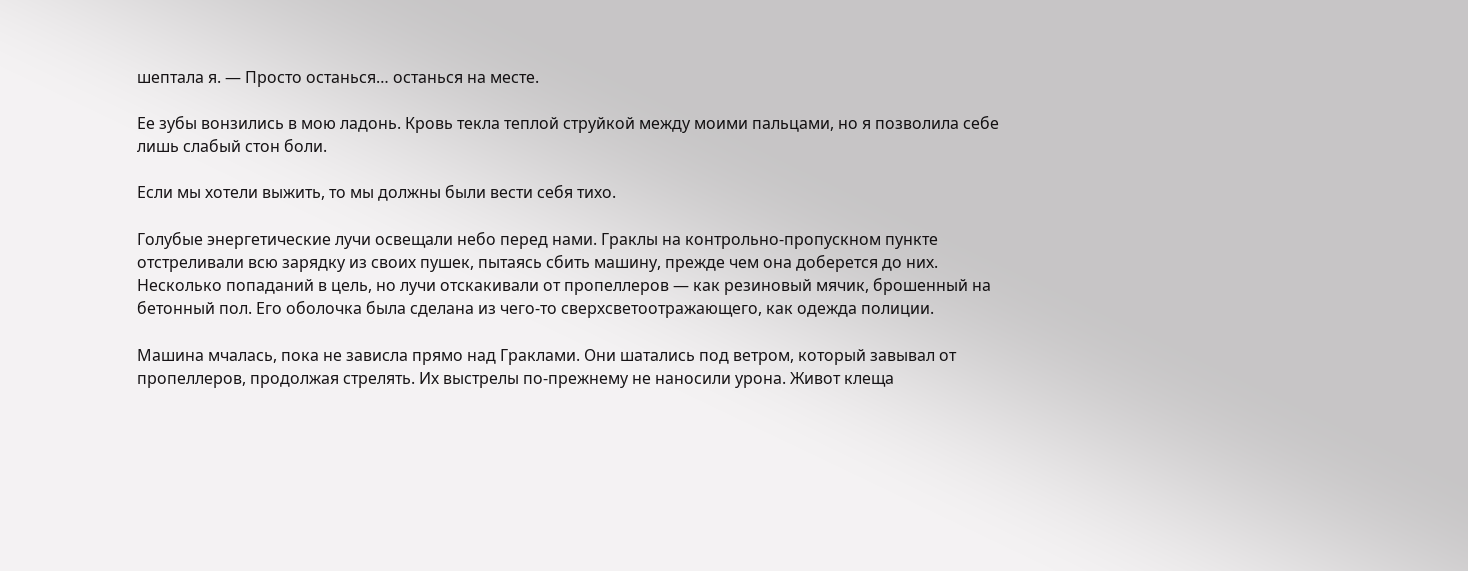шептала я. — Просто останься… останься на месте.

Ее зубы вонзились в мою ладонь. Кровь текла теплой струйкой между моими пальцами, но я позволила себе лишь слабый стон боли.

Если мы хотели выжить, то мы должны были вести себя тихо.

Голубые энергетические лучи освещали небо перед нами. Граклы на контрольно-пропускном пункте отстреливали всю зарядку из своих пушек, пытаясь сбить машину, прежде чем она доберется до них. Несколько попаданий в цель, но лучи отскакивали от пропеллеров — как резиновый мячик, брошенный на бетонный пол. Его оболочка была сделана из чего-то сверхсветоотражающего, как одежда полиции.

Машина мчалась, пока не зависла прямо над Граклами. Они шатались под ветром, который завывал от пропеллеров, продолжая стрелять. Их выстрелы по-прежнему не наносили урона. Живот клеща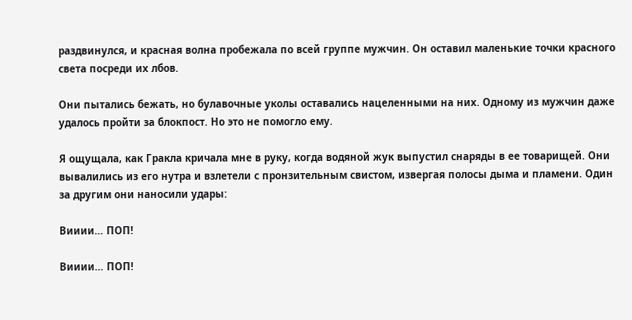раздвинулся, и красная волна пробежала по всей группе мужчин. Он оставил маленькие точки красного света посреди их лбов.

Они пытались бежать, но булавочные уколы оставались нацеленными на них. Одному из мужчин даже удалось пройти за блокпост. Но это не помогло ему.

Я ощущала, как Гракла кричала мне в руку, когда водяной жук выпустил снаряды в ее товарищей. Они вывалились из его нутра и взлетели с пронзительным свистом, извергая полосы дыма и пламени. Один за другим они наносили удары:

Вииии… ПОП!

Вииии… ПОП!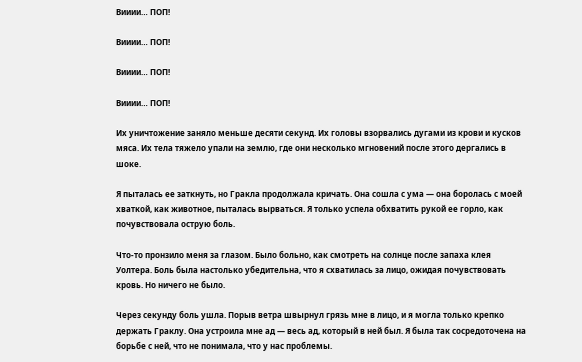Вииии… ПОП!

Вииии… ПОП!

Вииии… ПОП!

Вииии… ПОП!

Их уничтожение заняло меньше десяти секунд. Их головы взорвались дугами из крови и кусков мяса. Их тела тяжело упали на землю, где они несколько мгновений после этого дергались в шоке.

Я пыталась ее заткнуть, но Гракла продолжала кричать. Она сошла с ума — она боролась с моей хваткой, как животное, пыталась вырваться. Я только успела обхватить рукой ее горло, как почувствовала острую боль.

Что-то пронзило меня за глазом. Было больно, как смотреть на солнце после запаха клея Уолтера. Боль была настолько убедительна, что я схватилась за лицо, ожидая почувствовать кровь. Но ничего не было.

Через секунду боль ушла. Порыв ветра швырнул грязь мне в лицо, и я могла только крепко держать Граклу. Она устроила мне ад — весь ад, который в ней был. Я была так сосредоточена на борьбе с ней, что не понимала, что у нас проблемы.